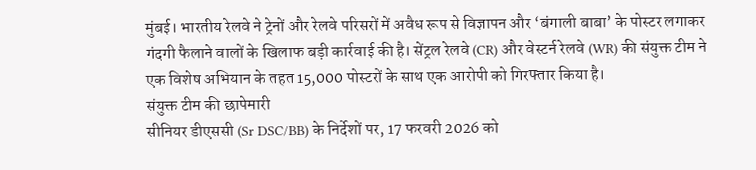मुंबई। भारतीय रेलवे ने ट्रेनों और रेलवे परिसरों में अवैध रूप से विज्ञापन और ‘बंगाली बाबा’ के पोस्टर लगाकर गंदगी फैलाने वालों के खिलाफ बड़ी कार्रवाई की है। सेंट्रल रेलवे (CR) और वेस्टर्न रेलवे (WR) की संयुक्त टीम ने एक विशेष अभियान के तहत 15,000 पोस्टरों के साथ एक आरोपी को गिरफ्तार किया है।
संयुक्त टीम की छापेमारी
सीनियर डीएससी (Sr DSC/BB) के निर्देशों पर, 17 फरवरी 2026 को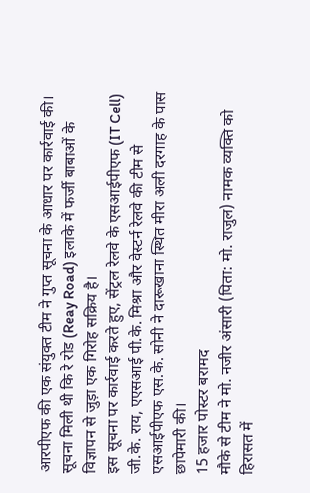आरपीएफ की एक संयुक्त टीम ने गुप्त सूचना के आधार पर कार्रवाई की। सूचना मिली थी कि रे रोड (Reay Road) इलाके में फर्जी बाबाओं के विज्ञापन से जुड़ा एक गिरोह सक्रिय है।
इस सूचना पर कार्रवाई करते हुए, सेंट्रल रेलवे के एसआईपीएफ (IT Cell) जी.के. राय, एएसआई पी.के. मिश्रा और वेस्टर्न रेलवे की टीम से एसआईपीएफ एस.के. सोनी ने दारूखाना स्थित मीरा अली दरगाह के पास छापेमारी की।
15 हजार पोस्टर बरामद
मौके से टीम ने मो. नजीर अंसारी (पिता: मो. राजुल) नामक व्यक्ति को हिरासत में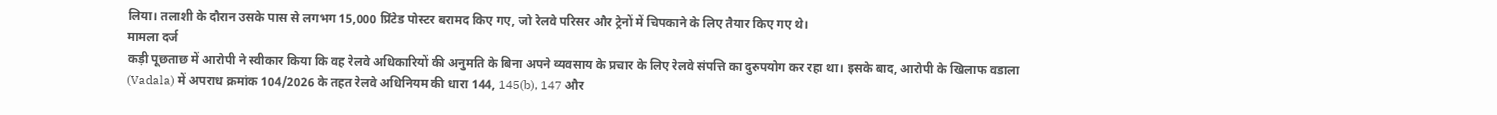लिया। तलाशी के दौरान उसके पास से लगभग 15,000 प्रिंटेड पोस्टर बरामद किए गए, जो रेलवे परिसर और ट्रेनों में चिपकाने के लिए तैयार किए गए थे।
मामला दर्ज
कड़ी पूछताछ में आरोपी ने स्वीकार किया कि वह रेलवे अधिकारियों की अनुमति के बिना अपने व्यवसाय के प्रचार के लिए रेलवे संपत्ति का दुरुपयोग कर रहा था। इसके बाद, आरोपी के खिलाफ वडाला (Vadala) में अपराध क्रमांक 104/2026 के तहत रेलवे अधिनियम की धारा 144, 145(b), 147 और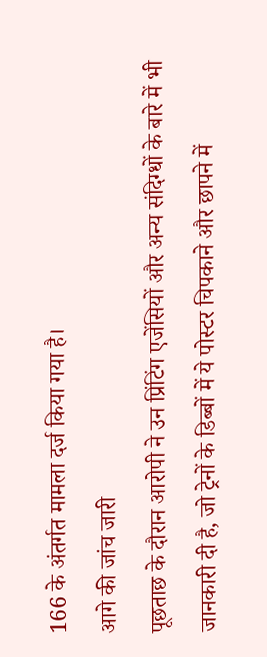166 के अंतर्गत मामला दर्ज किया गया है।
आगे की जांच जारी
पूछताछ के दौरान आरोपी ने उन प्रिंटिंग एजेंसियों और अन्य संदिग्धों के बारे में भी जानकारी दी है, जो ट्रेनों के डिब्बों में ये पोस्टर चिपकाने और छापने में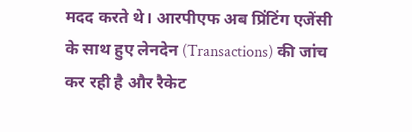मदद करते थे। आरपीएफ अब प्रिंटिंग एजेंसी के साथ हुए लेनदेन (Transactions) की जांच कर रही है और रैकेट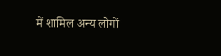में शामिल अन्य लोगों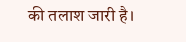की तलाश जारी है।